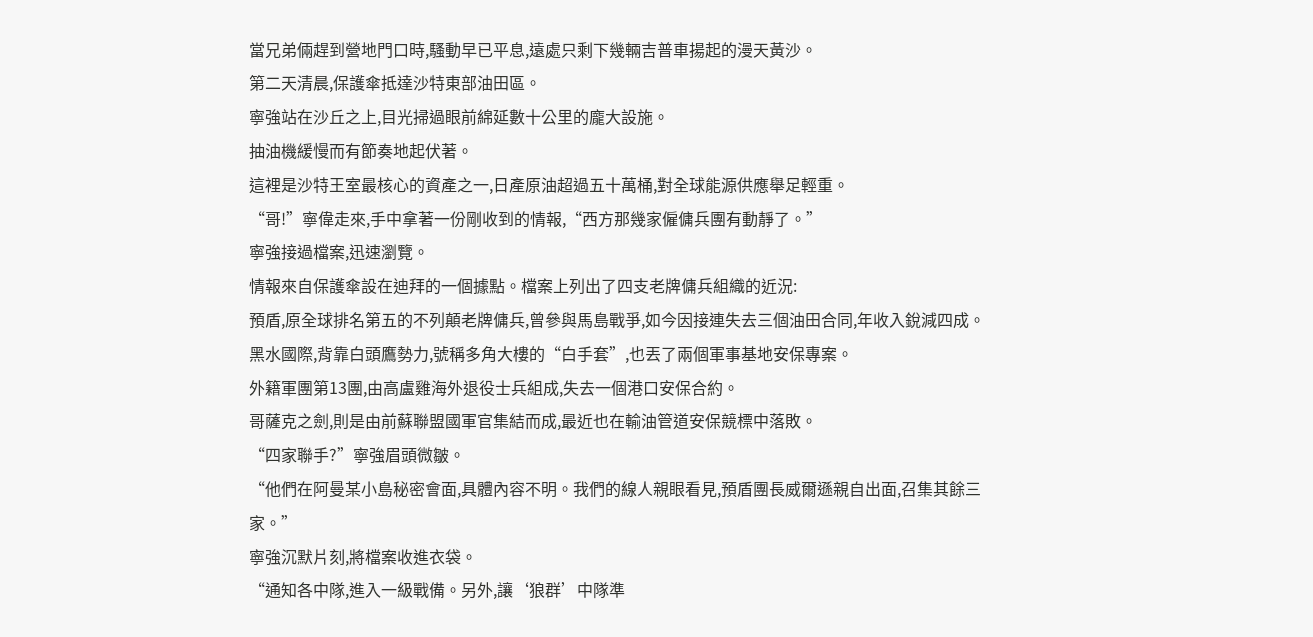當兄弟倆趕到營地門口時,騷動早已平息,遠處只剩下幾輛吉普車揚起的漫天黃沙。
第二天清晨,保護傘抵達沙特東部油田區。
寧強站在沙丘之上,目光掃過眼前綿延數十公里的龐大設施。
抽油機緩慢而有節奏地起伏著。
這裡是沙特王室最核心的資產之一,日產原油超過五十萬桶,對全球能源供應舉足輕重。
“哥!”寧偉走來,手中拿著一份剛收到的情報,“西方那幾家僱傭兵團有動靜了。”
寧強接過檔案,迅速瀏覽。
情報來自保護傘設在迪拜的一個據點。檔案上列出了四支老牌傭兵組織的近況:
預盾,原全球排名第五的不列顛老牌傭兵,曾參與馬島戰爭,如今因接連失去三個油田合同,年收入銳減四成。
黑水國際,背靠白頭鷹勢力,號稱多角大樓的“白手套”,也丟了兩個軍事基地安保專案。
外籍軍團第13團,由高盧雞海外退役士兵組成,失去一個港口安保合約。
哥薩克之劍,則是由前蘇聯盟國軍官集結而成,最近也在輸油管道安保競標中落敗。
“四家聯手?”寧強眉頭微皺。
“他們在阿曼某小島秘密會面,具體內容不明。我們的線人親眼看見,預盾團長威爾遜親自出面,召集其餘三家。”
寧強沉默片刻,將檔案收進衣袋。
“通知各中隊,進入一級戰備。另外,讓‘狼群’中隊準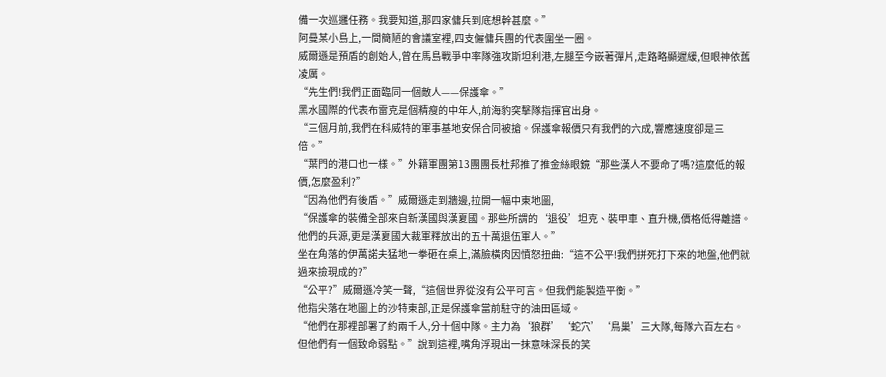備一次巡邏任務。我要知道,那四家傭兵到底想幹甚麼。”
阿曼某小島上,一間簡陋的會議室裡,四支僱傭兵團的代表圍坐一圈。
威爾遜是預盾的創始人,曾在馬島戰爭中率隊強攻斯坦利港,左腿至今嵌著彈片,走路略顯遲緩,但眼神依舊凌厲。
“先生們!我們正面臨同一個敵人——保護傘。”
黑水國際的代表布雷克是個精瘦的中年人,前海豹突擊隊指揮官出身。
“三個月前,我們在科威特的軍事基地安保合同被搶。保護傘報價只有我們的六成,響應速度卻是三倍。”
“葉門的港口也一樣。”外籍軍團第13團團長杜邦推了推金絲眼鏡“那些漢人不要命了嗎?這麼低的報價,怎麼盈利?”
“因為他們有後盾。”威爾遜走到牆邊,拉開一幅中東地圖,
“保護傘的裝備全部來自新漢國與漢夏國。那些所謂的‘退役’坦克、裝甲車、直升機,價格低得離譜。他們的兵源,更是漢夏國大裁軍釋放出的五十萬退伍軍人。”
坐在角落的伊萬諾夫猛地一拳砸在桌上,滿臉橫肉因憤怒扭曲:“這不公平!我們拼死打下來的地盤,他們就過來撿現成的?”
“公平?”威爾遜冷笑一聲,“這個世界從沒有公平可言。但我們能製造平衡。”
他指尖落在地圖上的沙特東部,正是保護傘當前駐守的油田區域。
“他們在那裡部署了約兩千人,分十個中隊。主力為‘狼群’‘蛇穴’‘鳥巢’三大隊,每隊六百左右。但他們有一個致命弱點。”說到這裡,嘴角浮現出一抹意味深長的笑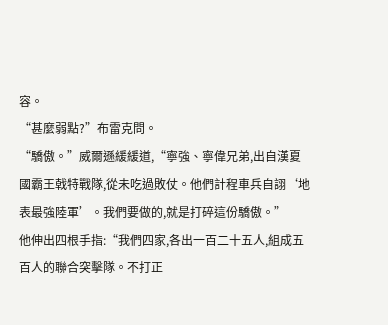容。
“甚麼弱點?”布雷克問。
“驕傲。”威爾遜緩緩道,“寧強、寧偉兄弟,出自漢夏國霸王戟特戰隊,從未吃過敗仗。他們計程車兵自詡‘地表最強陸軍’。我們要做的,就是打碎這份驕傲。”
他伸出四根手指:“我們四家,各出一百二十五人,組成五百人的聯合突擊隊。不打正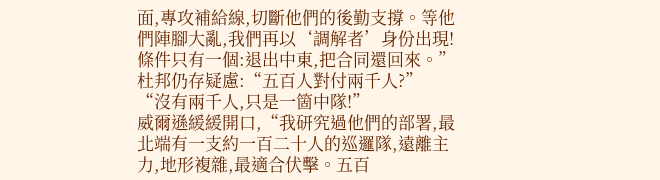面,專攻補給線,切斷他們的後勤支撐。等他們陣腳大亂,我們再以‘調解者’身份出現!條件只有一個:退出中東,把合同還回來。”
杜邦仍存疑慮:“五百人對付兩千人?”
“沒有兩千人,只是一箇中隊!”
威爾遜緩緩開口,“我研究過他們的部署,最北端有一支約一百二十人的巡邏隊,遠離主力,地形複雜,最適合伏擊。五百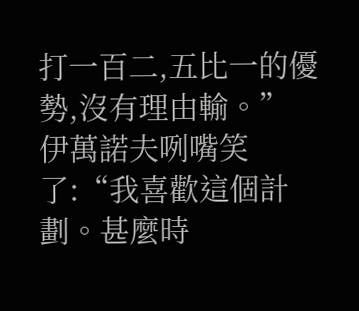打一百二,五比一的優勢,沒有理由輸。”
伊萬諾夫咧嘴笑了:“我喜歡這個計劃。甚麼時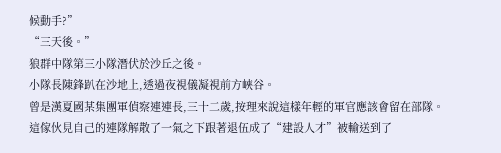候動手?”
“三天後。”
狼群中隊第三小隊潛伏於沙丘之後。
小隊長陳鋒趴在沙地上,透過夜視儀凝視前方峽谷。
曾是漢夏國某集團軍偵察連連長,三十二歲,按理來說這樣年輕的軍官應該會留在部隊。
這傢伙見自己的連隊解散了一氣之下跟著退伍成了“建設人才”被輸送到了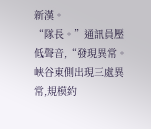新漢。
“隊長。”通訊員壓低聲音,“發現異常。峽谷東側出現三處異常,規模約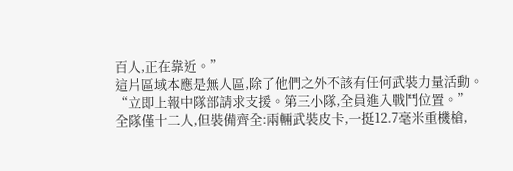百人,正在靠近。”
這片區域本應是無人區,除了他們之外不該有任何武裝力量活動。
“立即上報中隊部請求支援。第三小隊,全員進入戰鬥位置。”
全隊僅十二人,但裝備齊全:兩輛武裝皮卡,一挺12.7毫米重機槍,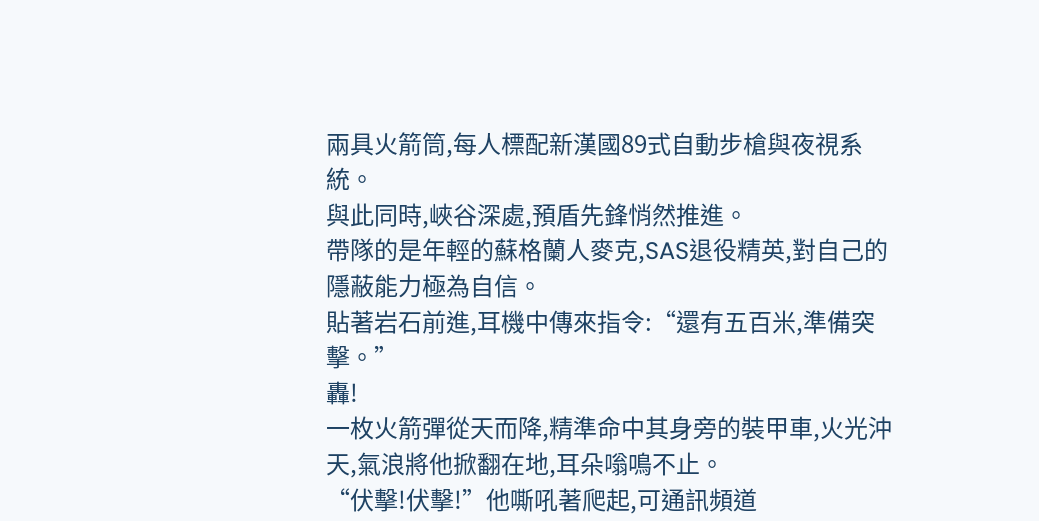兩具火箭筒,每人標配新漢國89式自動步槍與夜視系統。
與此同時,峽谷深處,預盾先鋒悄然推進。
帶隊的是年輕的蘇格蘭人麥克,SAS退役精英,對自己的隱蔽能力極為自信。
貼著岩石前進,耳機中傳來指令:“還有五百米,準備突擊。”
轟!
一枚火箭彈從天而降,精準命中其身旁的裝甲車,火光沖天,氣浪將他掀翻在地,耳朵嗡鳴不止。
“伏擊!伏擊!”他嘶吼著爬起,可通訊頻道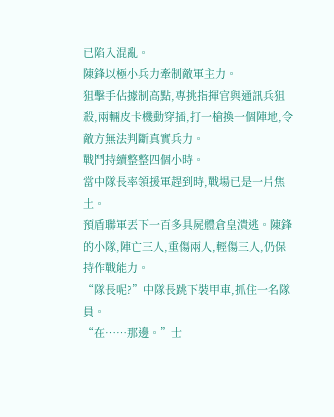已陷入混亂。
陳鋒以極小兵力牽制敵軍主力。
狙擊手佔據制高點,專挑指揮官與通訊兵狙殺,兩輛皮卡機動穿插,打一槍換一個陣地,令敵方無法判斷真實兵力。
戰鬥持續整整四個小時。
當中隊長率領援軍趕到時,戰場已是一片焦土。
預盾聯軍丟下一百多具屍體倉皇潰逃。陳鋒的小隊,陣亡三人,重傷兩人,輕傷三人,仍保持作戰能力。
“隊長呢?”中隊長跳下裝甲車,抓住一名隊員。
“在……那邊。”士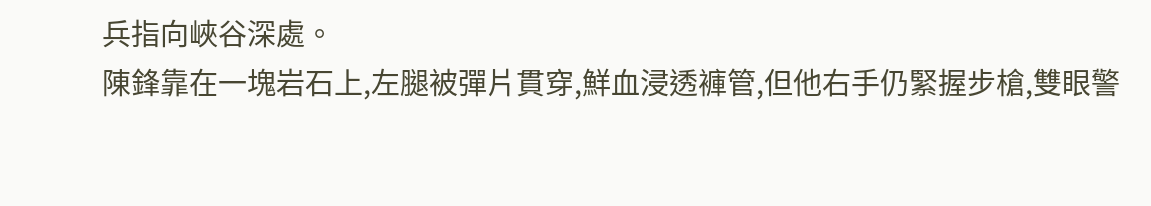兵指向峽谷深處。
陳鋒靠在一塊岩石上,左腿被彈片貫穿,鮮血浸透褲管,但他右手仍緊握步槍,雙眼警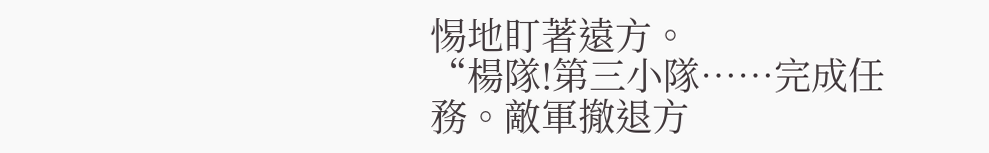惕地盯著遠方。
“楊隊!第三小隊……完成任務。敵軍撤退方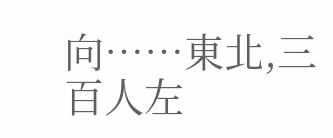向……東北,三百人左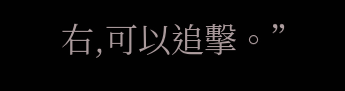右,可以追擊。”